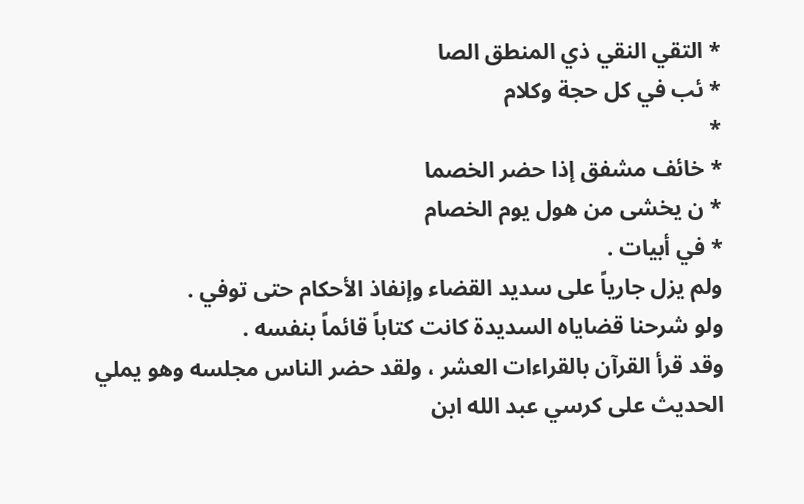* التقي النقي ذي المنطق الصا
* ئب في كل حجة وكلام
*
* خائف مشفق إذا حضر الخصما
* ن يخشى من هول يوم الخصام
* في أبيات .
ولم يزل جارياً على سديد القضاء وإنفاذ الأحكام حتى توفي .
ولو شرحنا قضاياه السديدة كانت كتاباً قائماً بنفسه .
وقد قرأ القرآن بالقراءات العشر ، ولقد حضر الناس مجلسه وهو يملي الحديث على كرسي عبد الله ابن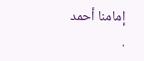إمامنا أحمد .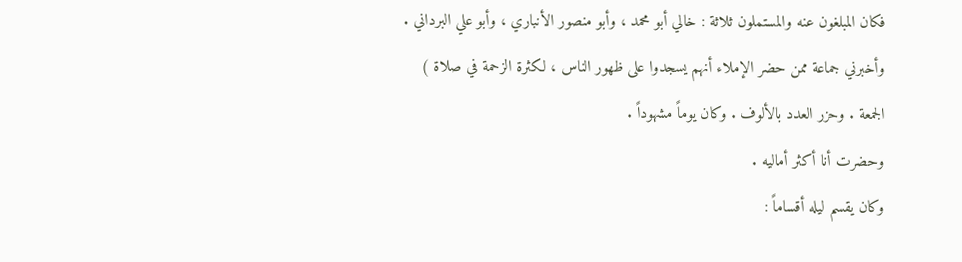فكان المبلغون عنه والمستملون ثلاثة : خالي أبو محمد ، وأبو منصور الأنباري ، وأبو علي البرداني .
وأخبرني جماعة ممن حضر الإملاء أنهم يسجدوا على ظهور الناس ، لكثرة الزحمة في صلاة )
الجمعة . وحزر العدد بالألوف . وكان يوماً مشهوداً .
وحضرت أنا أكثر أماليه .
وكان يقسم ليله أقساماً :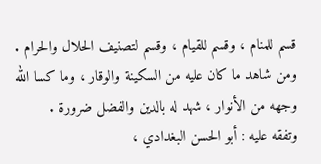قسم للمنام ، وقسم للقيام ، وقسم لتصنيف الحلال والحرام .
ومن شاهد ما كان عليه من السكينة والوقار ، وما كسا الله وجهه من الأنوار ، شهد له بالدين والفضل ضرورة .
وتفقه عليه : أبو الحسن البغدادي ،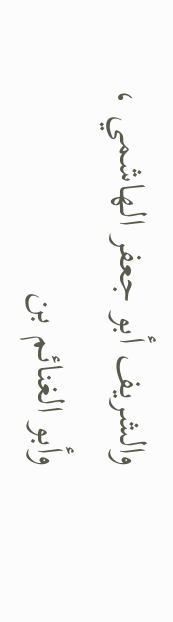والشريف أبو جعفر الهاشمي ، وأبو الغنائم بن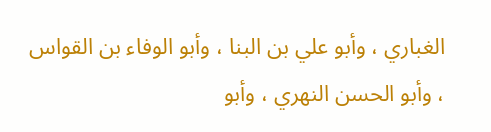الغباري ، وأبو علي بن البنا ، وأبو الوفاء بن القواس ، وأبو الحسن النهري ، وأبو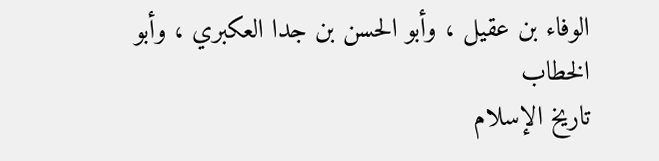الوفاء بن عقيل ، وأبو الحسن بن جدا العكبري ، وأبو الخطاب
تاريخ الإسلام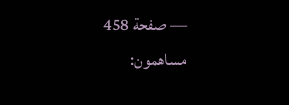— صفحة 458
مساهمون: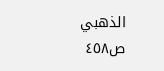الذهبي
ص٤٥٨